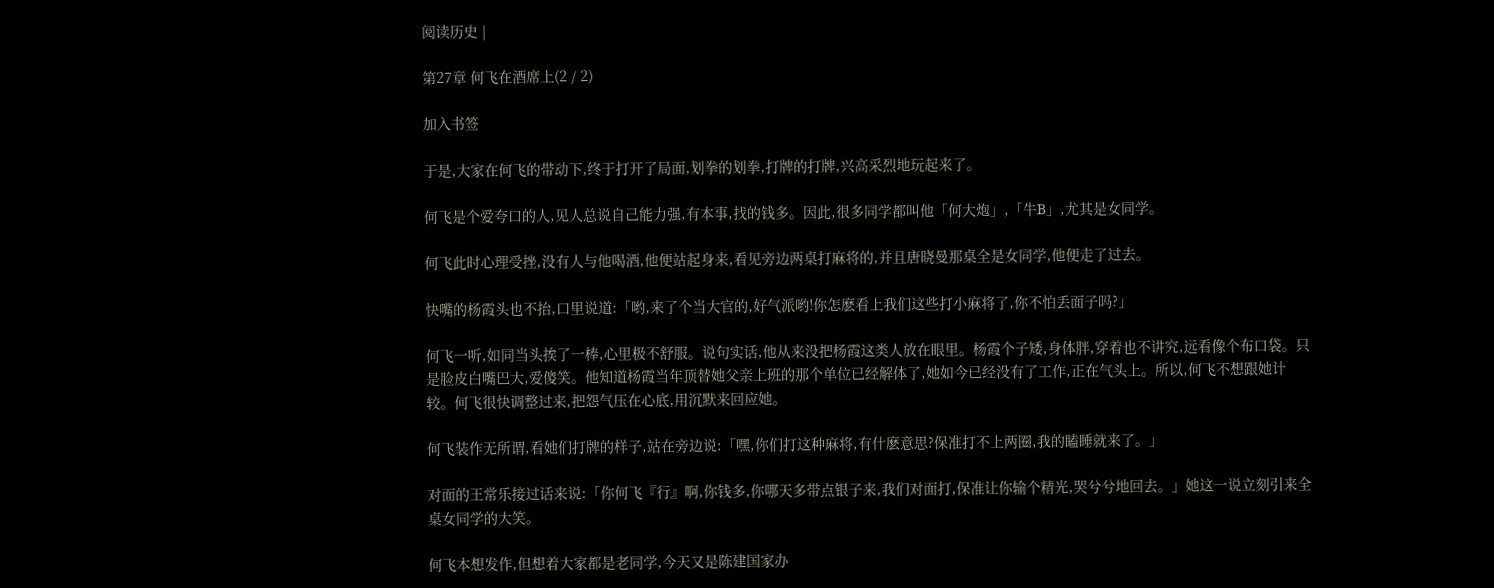阅读历史 |

第27章 何飞在酒席上(2 / 2)

加入书签

于是,大家在何飞的带动下,终于打开了局面,划拳的划拳,打牌的打牌,兴高采烈地玩起来了。

何飞是个爱夸口的人,见人总说自己能力强,有本事,找的钱多。因此,很多同学都叫他「何大炮」,「牛B」,尤其是女同学。

何飞此时心理受挫,没有人与他喝酒,他便站起身来,看见旁边两桌打麻将的,并且唐晓曼那桌全是女同学,他便走了过去。

快嘴的杨霞头也不抬,口里说道:「哟,来了个当大官的,好气派哟!你怎麽看上我们这些打小麻将了,你不怕丢面子吗?」

何飞一听,如同当头挨了一棒,心里极不舒服。说句实话,他从来没把杨霞这类人放在眼里。杨霞个子矮,身体胖,穿着也不讲究,远看像个布口袋。只是脸皮白嘴巴大,爱傻笑。他知道杨霞当年顶替她父亲上班的那个单位已经解体了,她如今已经没有了工作,正在气头上。所以,何飞不想跟她计较。何飞很快调整过来,把怨气压在心底,用沉默来回应她。

何飞装作无所谓,看她们打牌的样子,站在旁边说:「嘿,你们打这种麻将,有什麽意思?保准打不上两圈,我的瞌睡就来了。」

对面的王常乐接过话来说:「你何飞『行』啊,你钱多,你哪天多带点银子来,我们对面打,保准让你输个精光,哭兮兮地回去。」她这一说立刻引来全桌女同学的大笑。

何飞本想发作,但想着大家都是老同学,今天又是陈建国家办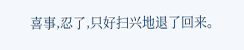喜事,忍了,只好扫兴地退了回来。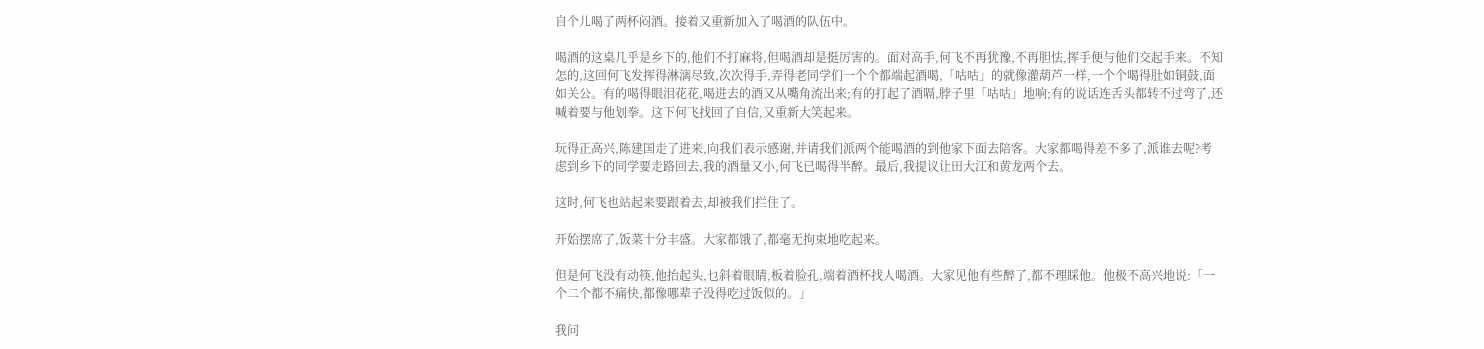自个儿喝了两杯闷酒。接着又重新加入了喝酒的队伍中。

喝酒的这桌几乎是乡下的,他们不打麻将,但喝酒却是挺厉害的。面对高手,何飞不再犹豫,不再胆怯,挥手便与他们交起手来。不知怎的,这回何飞发挥得淋漓尽致,次次得手,弄得老同学们一个个都端起酒喝,「咕咕」的就像灌葫芦一样,一个个喝得肚如铜鼓,面如关公。有的喝得眼泪花花,喝进去的酒又从嘴角流出来;有的打起了酒嗝,脖子里「咕咕」地响;有的说话连舌头都转不过弯了,还喊着要与他划拳。这下何飞找回了自信,又重新大笑起来。

玩得正高兴,陈建国走了进来,向我们表示感谢,并请我们派两个能喝酒的到他家下面去陪客。大家都喝得差不多了,派谁去呢?考虑到乡下的同学要走路回去,我的酒量又小,何飞已喝得半醉。最后,我提议让田大江和黄龙两个去。

这时,何飞也站起来要跟着去,却被我们拦住了。

开始摆席了,饭菜十分丰盛。大家都饿了,都毫无拘束地吃起来。

但是何飞没有动筷,他抬起头,乜斜着眼睛,板着脸孔,端着酒杯找人喝酒。大家见他有些醉了,都不理睬他。他极不高兴地说:「一个二个都不痛快,都像哪辈子没得吃过饭似的。」

我问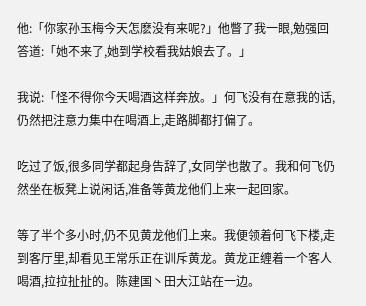他:「你家孙玉梅今天怎麽没有来呢?」他瞥了我一眼,勉强回答道:「她不来了,她到学校看我姑娘去了。」

我说:「怪不得你今天喝酒这样奔放。」何飞没有在意我的话,仍然把注意力集中在喝酒上,走路脚都打偏了。

吃过了饭,很多同学都起身告辞了,女同学也散了。我和何飞仍然坐在板凳上说闲话,准备等黄龙他们上来一起回家。

等了半个多小时,仍不见黄龙他们上来。我便领着何飞下楼,走到客厅里,却看见王常乐正在训斥黄龙。黄龙正缠着一个客人喝酒,拉拉扯扯的。陈建国丶田大江站在一边。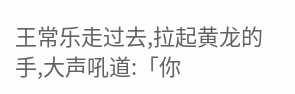王常乐走过去,拉起黄龙的手,大声吼道:「你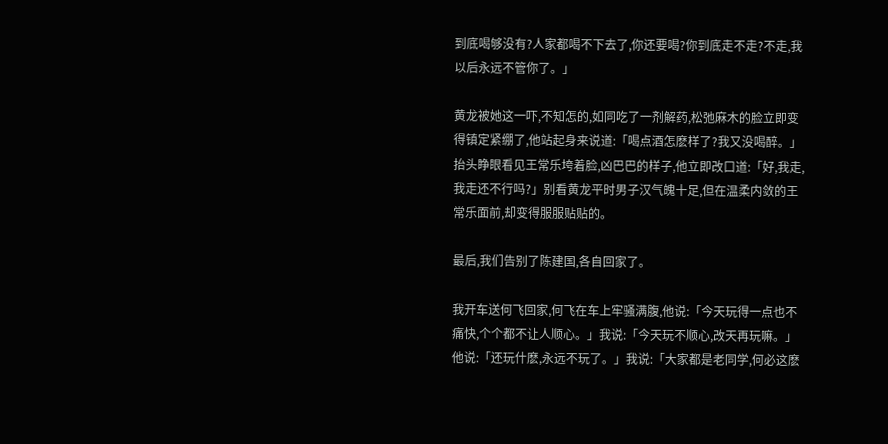到底喝够没有?人家都喝不下去了,你还要喝?你到底走不走?不走,我以后永远不管你了。」

黄龙被她这一吓,不知怎的,如同吃了一剂解药,松弛麻木的脸立即变得镇定紧绷了,他站起身来说道:「喝点酒怎麽样了?我又没喝醉。」抬头睁眼看见王常乐垮着脸,凶巴巴的样子,他立即改口道:「好,我走,我走还不行吗?」别看黄龙平时男子汉气魄十足,但在温柔内敛的王常乐面前,却变得服服贴贴的。

最后,我们告别了陈建国,各自回家了。

我开车送何飞回家,何飞在车上牢骚满腹,他说:「今天玩得一点也不痛快,个个都不让人顺心。」我说:「今天玩不顺心,改天再玩嘛。」他说:「还玩什麽,永远不玩了。」我说:「大家都是老同学,何必这麽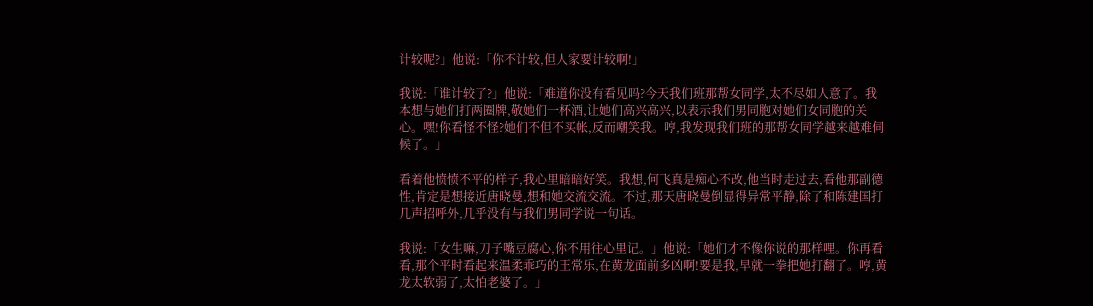计较呢?」他说:「你不计较,但人家要计较啊!」

我说:「谁计较了?」他说:「难道你没有看见吗?今天我们班那帮女同学,太不尽如人意了。我本想与她们打两圈牌,敬她们一杯酒,让她们高兴高兴,以表示我们男同胞对她们女同胞的关心。嘿!你看怪不怪?她们不但不买帐,反而嘲笑我。哼,我发现我们班的那帮女同学越来越难伺候了。」

看着他愤愤不平的样子,我心里暗暗好笑。我想,何飞真是痴心不改,他当时走过去,看他那副德性,肯定是想接近唐晓曼,想和她交流交流。不过,那天唐晓曼倒显得异常平静,除了和陈建国打几声招呼外,几乎没有与我们男同学说一句话。

我说:「女生嘛,刀子嘴豆腐心,你不用往心里记。」他说:「她们才不像你说的那样哩。你再看看,那个平时看起来温柔乖巧的王常乐,在黄龙面前多凶啊!要是我,早就一拳把她打翻了。哼,黄龙太软弱了,太怕老婆了。」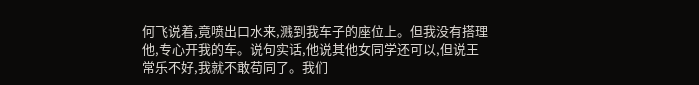何飞说着,竟喷出口水来,溅到我车子的座位上。但我没有搭理他,专心开我的车。说句实话,他说其他女同学还可以,但说王常乐不好,我就不敢苟同了。我们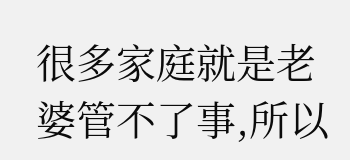很多家庭就是老婆管不了事,所以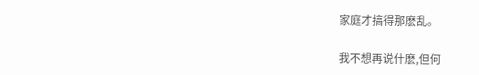家庭才搞得那麽乱。

我不想再说什麽,但何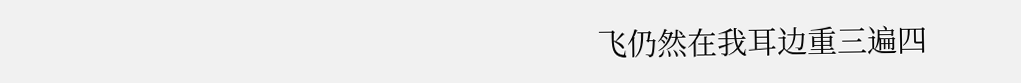飞仍然在我耳边重三遍四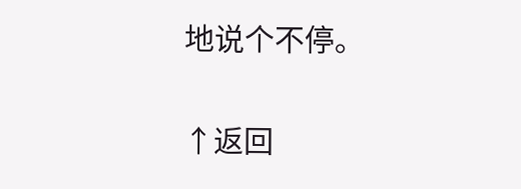地说个不停。

↑返回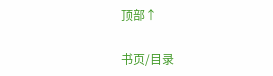顶部↑

书页/目录